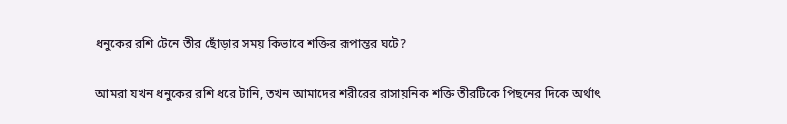ধনুকের রশি টেনে তীর ছোঁড়ার সময় কিভাবে শক্তির রূপান্তর ঘটে?

আমরা যখন ধনুকের রশি ধরে টানি, তখন আমাদের শরীরের রাসায়নিক শক্তি তীরটিকে পিছনের দিকে অর্থাৎ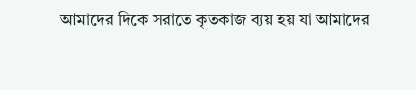আমাদের দিকে সরাতে কৃতকাজ ব্যয় হয় যা আমাদের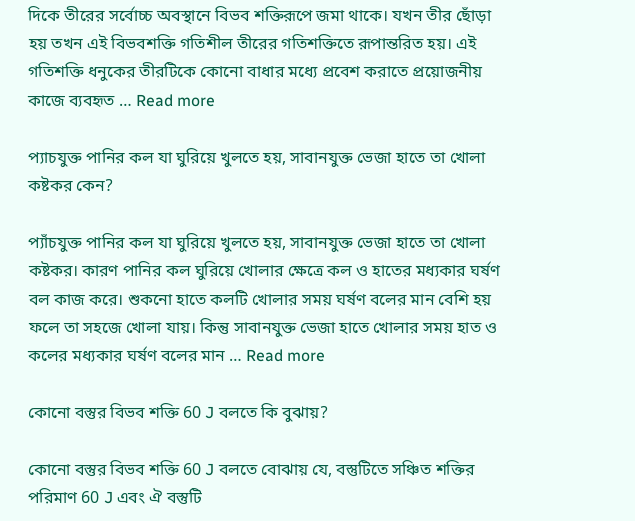দিকে তীরের সর্বোচ্চ অবস্থানে বিভব শক্তিরূপে জমা থাকে। যখন তীর ছোঁড়া হয় তখন এই বিভবশক্তি গতিশীল তীরের গতিশক্তিতে রূপান্তরিত হয়। এই গতিশক্তি ধনুকের তীরটিকে কোনো বাধার মধ্যে প্রবেশ করাতে প্রয়োজনীয় কাজে ব্যবহৃত … Read more

প্যাচযুক্ত পানির কল যা ঘুরিয়ে খুলতে হয়, সাবানযুক্ত ভেজা হাতে তা খোলা কষ্টকর কেন?

প্যাঁচযুক্ত পানির কল যা ঘুরিয়ে খুলতে হয়, সাবানযুক্ত ভেজা হাতে তা খোলা কষ্টকর। কারণ পানির কল ঘুরিয়ে খোলার ক্ষেত্রে কল ও হাতের মধ্যকার ঘর্ষণ বল কাজ করে। শুকনো হাতে কলটি খোলার সময় ঘর্ষণ বলের মান বেশি হয় ফলে তা সহজে খোলা যায়। কিন্তু সাবানযুক্ত ভেজা হাতে খোলার সময় হাত ও কলের মধ্যকার ঘর্ষণ বলের মান … Read more

কোনো বস্তুর বিভব শক্তি 60 J বলতে কি বুঝায়?

কোনো বস্তুর বিভব শক্তি 60 J বলতে বোঝায় যে, বস্তুটিতে সঞ্চিত শক্তির পরিমাণ 60 J এবং ঐ বস্তুটি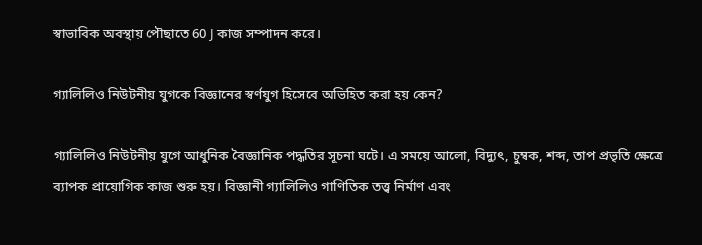স্বাভাবিক অবস্থায় পৌছাতে 60 J কাজ সম্পাদন করে।

গ্যালিলিও নিউটনীয় যুগকে বিজ্ঞানের স্বর্ণযুগ হিসেবে অভিহিত করা হয় কেন?

গ্যালিলিও নিউটনীয় যুগে আধুনিক বৈজ্ঞানিক পদ্ধতির সূচনা ঘটে। এ সময়ে আলো, বিদ্যুৎ, চুম্বক, শব্দ, তাপ প্রভৃতি ক্ষেত্রে ব্যাপক প্রায়োগিক কাজ শুরু হয়। বিজ্ঞানী গ্যালিলিও গাণিতিক তত্ত্ব নির্মাণ এবং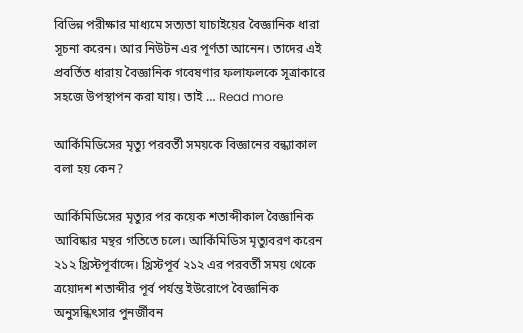বিভিন্ন পরীক্ষার মাধ্যমে সত্যতা যাচাইয়ের বৈজ্ঞানিক ধারা সূচনা করেন। আর নিউটন এর পূর্ণতা আনেন। তাদের এই প্রবর্তিত ধারায় বৈজ্ঞানিক গবেষণার ফলাফলকে সূত্রাকারে সহজে উপস্থাপন করা যায়। তাই … Read more

আর্কিমিডিসের মৃত্যু পরবর্তী সময়কে বিজ্ঞানের বন্ধ্যাকাল বলা হয় কেন?

আর্কিমিডিসের মৃত্যুর পর কয়েক শতাব্দীকাল বৈজ্ঞানিক আবিষ্কার মন্থর গতিতে চলে। আর্কিমিডিস মৃত্যুবরণ করেন ২১২ খ্রিস্টপূর্বাব্দে। খ্রিস্টপূর্ব ২১২ এর পরবর্তী সময় থেকে ত্রয়োদশ শতাব্দীর পূর্ব পর্যন্ত ইউরোপে বৈজ্ঞানিক অনুসন্ধিৎসার পুনর্জীবন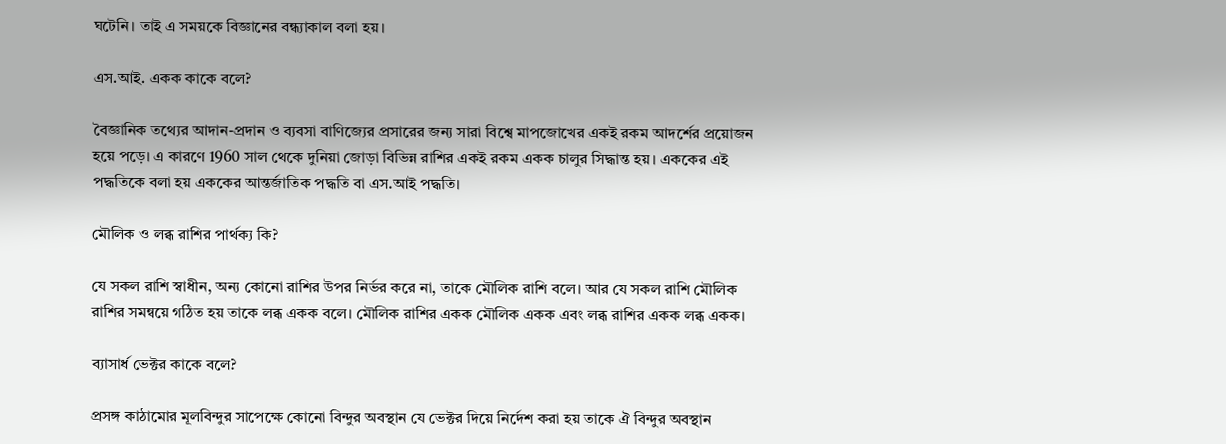ঘটেনি। তাই এ সময়কে বিজ্ঞানের বন্ধ্যাকাল বলা হয়।

এস.আই. একক কাকে বলে?

বৈজ্ঞানিক তথ্যের আদান-প্রদান ও ব্যবসা বাণিজ্যের প্রসারের জন্য সারা বিশ্বে মাপজোখের একই রকম আদর্শের প্রয়োজন হয়ে পড়ে। এ কারণে 1960 সাল থেকে দুনিয়া জোড়া বিভিন্ন রাশির একই রকম একক চালুর সিদ্ধান্ত হয়। এককের এই পদ্ধতিকে বলা হয় এককের আন্তর্জাতিক পদ্ধতি বা এস.আই পদ্ধতি।

মৌলিক ও লব্ধ রাশির পার্থক্য কি?

যে সকল রাশি স্বাধীন, অন্য কোনো রাশির উপর নির্ভর করে না, তাকে মৌলিক রাশি বলে। আর যে সকল রাশি মৌলিক রাশির সমন্বয়ে গঠিত হয় তাকে লব্ধ একক বলে। মৌলিক রাশির একক মৌলিক একক এবং লব্ধ রাশির একক লব্ধ একক।

ব্যাসার্ধ ভেক্টর কাকে বলে?

প্রসঙ্গ কাঠামোর মূলবিন্দুর সাপেক্ষে কোনো বিন্দুর অবস্থান যে ভেক্টর দিয়ে নির্দেশ করা হয় তাকে ঐ বিন্দুর অবস্থান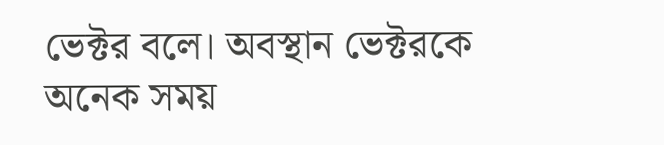ভেক্টর বলে। অবস্থান ভেক্টরকে অনেক সময়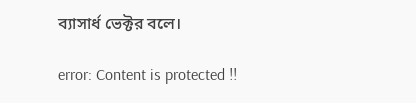ব্যাসার্ধ ভেক্টর বলে।

error: Content is protected !!